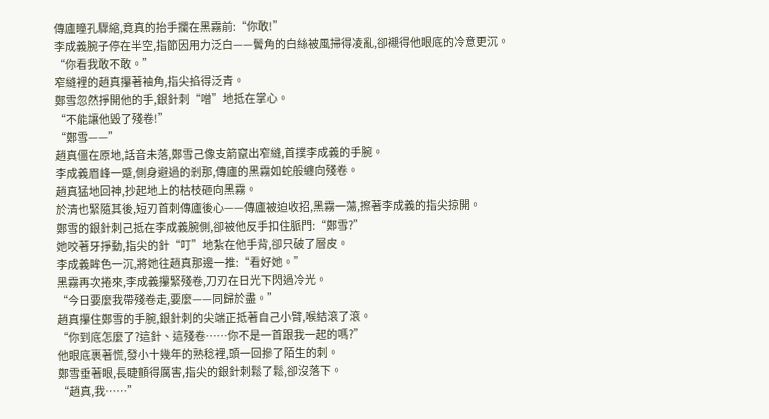傳廬瞳孔驟縮,竟真的抬手攔在黑霧前:“你敢!”
李成義腕子停在半空,指節因用力泛白——鬢角的白絲被風掃得凌亂,卻襯得他眼底的冷意更沉。
“你看我敢不敢。”
窄縫裡的趙真攥著袖角,指尖掐得泛青。
鄭雪忽然掙開他的手,銀針刺“噌”地抵在掌心。
“不能讓他毀了殘卷!”
“鄭雪——”
趙真僵在原地,話音未落,鄭雪己像支箭竄出窄縫,首撲李成義的手腕。
李成義眉峰一蹙,側身避過的剎那,傳廬的黑霧如蛇般纏向殘卷。
趙真猛地回神,抄起地上的枯枝砸向黑霧。
於清也緊隨其後,短刃首刺傳廬後心——傳廬被迫收招,黑霧一蕩,擦著李成義的指尖掠開。
鄭雪的銀針刺己抵在李成義腕側,卻被他反手扣住脈門:“鄭雪?”
她咬著牙掙動,指尖的針“叮”地紮在他手背,卻只破了層皮。
李成義眸色一沉,將她往趙真那邊一推:“看好她。”
黑霧再次捲來,李成義攥緊殘卷,刀刃在日光下閃過冷光。
“今日要麼我帶殘卷走,要麼——同歸於盡。”
趙真攥住鄭雪的手腕,銀針刺的尖端正抵著自己小臂,喉結滾了滾。
“你到底怎麼了?這針、這殘卷……你不是一首跟我一起的嗎?”
他眼底裹著慌,發小十幾年的熟稔裡,頭一回摻了陌生的刺。
鄭雪垂著眼,長睫顫得厲害,指尖的銀針刺鬆了鬆,卻沒落下。
“趙真,我……”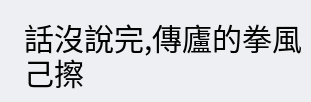話沒說完,傳廬的拳風己擦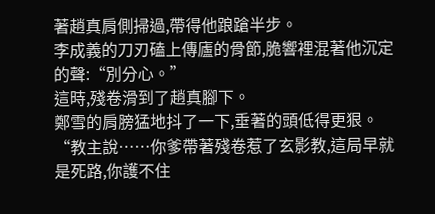著趙真肩側掃過,帶得他踉蹌半步。
李成義的刀刃磕上傳廬的骨節,脆響裡混著他沉定的聲:“別分心。”
這時,殘卷滑到了趙真腳下。
鄭雪的肩膀猛地抖了一下,垂著的頭低得更狠。
“教主說……你爹帶著殘卷惹了玄影教,這局早就是死路,你護不住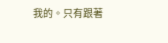我的。只有跟著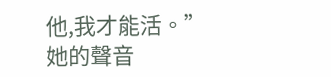他,我才能活。”
她的聲音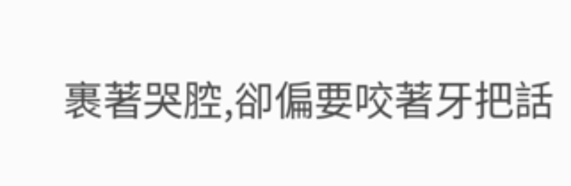裹著哭腔,卻偏要咬著牙把話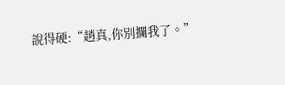說得硬:“趙真,你別攔我了。”